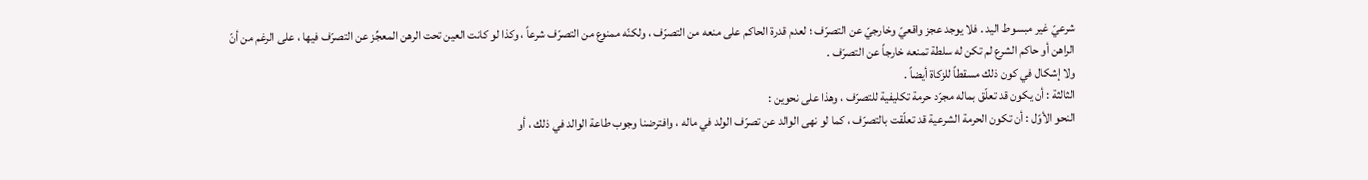شرعيّ غير مبسوط اليد . فلا يوجد عجز واقعيّ وخارجيّ عن التصرّف ؛ لعدم قدرة الحاكم على منعه من التصرّف ، ولكنّه ممنوع من التصرّف شرعاً ، وكذا لو كانت العين تحت الرهن المعجِّز عن التصرّف فيها ، على الرغم من أنّ الراهن أو حاكم الشرع لم تكن له سلطة تمنعه خارجاً عن التصرّف .
ولا إشكال في كون ذلك مسقطاً للزكاة أيضاً .
الثالثة : أن يكون قد تعلّق بماله مجرّد حرمة تكليفية للتصرّف ، وهذا على نحوين :
النحو الأوّل : أن تكون الحرمة الشرعية قد تعلّقت بالتصرّف ، كما لو نهى الوالد عن تصرّف الولد في ماله ، وافترضنا وجوب طاعة الوالد في ذلك ، أو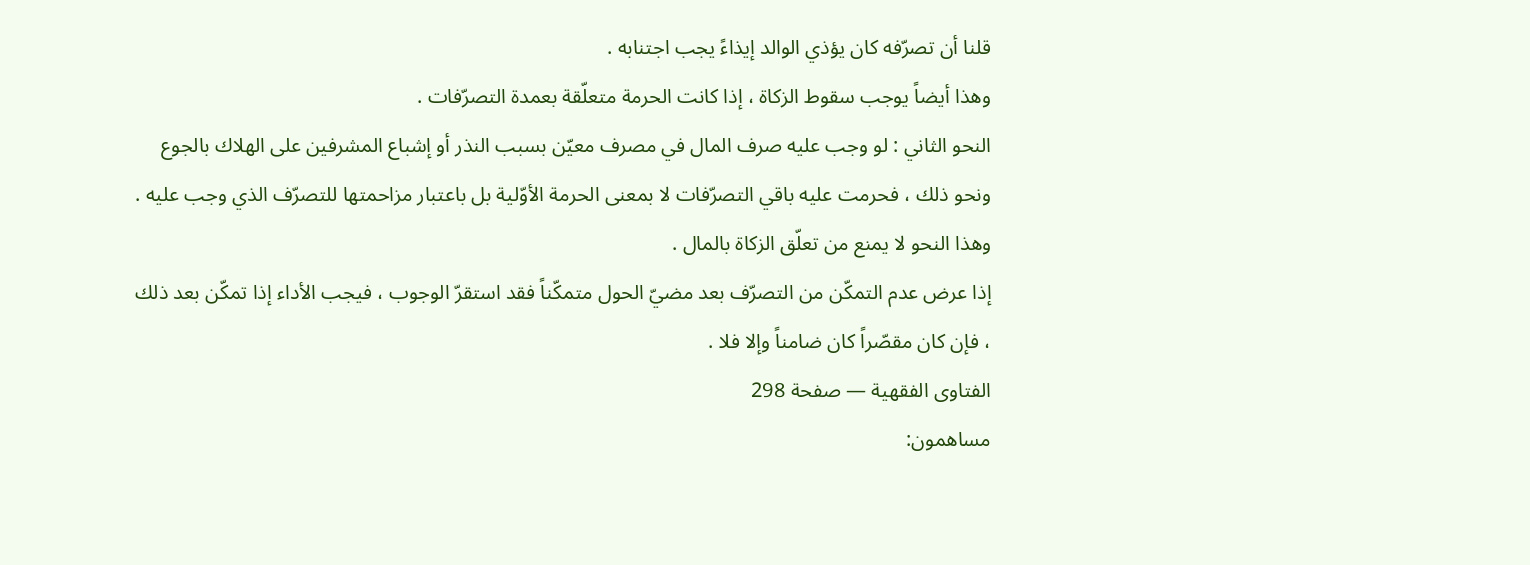قلنا أن تصرّفه كان يؤذي الوالد إيذاءً يجب اجتنابه .
وهذا أيضاً يوجب سقوط الزكاة ، إذا كانت الحرمة متعلّقة بعمدة التصرّفات .
النحو الثاني : لو وجب عليه صرف المال في مصرف معيّن بسبب النذر أو إشباع المشرفين على الهلاك بالجوع ونحو ذلك ، فحرمت عليه باقي التصرّفات لا بمعنى الحرمة الأوّلية بل باعتبار مزاحمتها للتصرّف الذي وجب عليه .
وهذا النحو لا يمنع من تعلّق الزكاة بالمال .
إذا عرض عدم التمكّن من التصرّف بعد مضيّ الحول متمكّناً فقد استقرّ الوجوب ، فيجب الأداء إذا تمكّن بعد ذلك ، فإن كان مقصّراً كان ضامناً وإلا فلا .
الفتاوى الفقهية — صفحة 298
مساهمون: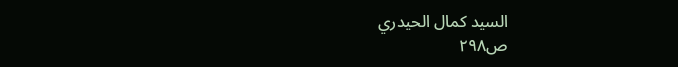السيد كمال الحيدري
ص٢٩٨